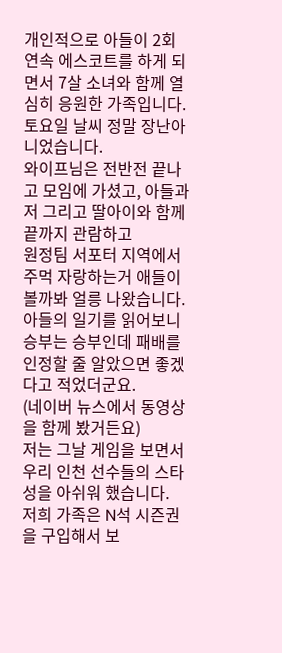개인적으로 아들이 2회 연속 에스코트를 하게 되면서 7살 소녀와 함께 열심히 응원한 가족입니다.
토요일 날씨 정말 장난아니었습니다.
와이프님은 전반전 끝나고 모임에 가셨고, 아들과 저 그리고 딸아이와 함께 끝까지 관람하고
원정팀 서포터 지역에서 주먹 자랑하는거 애들이 볼까봐 얼릉 나왔습니다.
아들의 일기를 읽어보니 승부는 승부인데 패배를 인정할 줄 알았으면 좋겠다고 적었더군요.
(네이버 뉴스에서 동영상을 함께 봤거든요)
저는 그날 게임을 보면서 우리 인천 선수들의 스타성을 아쉬워 했습니다.
저희 가족은 N석 시즌권을 구입해서 보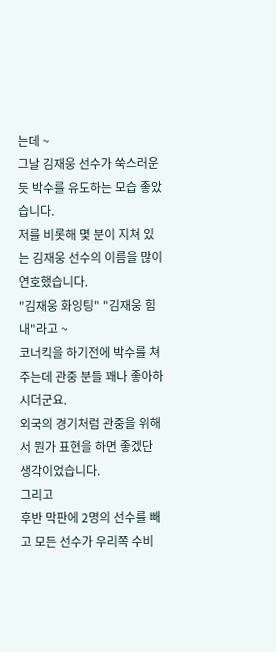는데 ~
그날 김재웅 선수가 쑥스러운 듯 박수를 유도하는 모습 좋았습니다.
저를 비롯해 몇 분이 지쳐 있는 김재웅 선수의 이름을 많이 연호했습니다.
"김재웅 화잉팅" "김재웅 힘내"라고 ~
코너킥을 하기전에 박수를 쳐 주는데 관중 분들 꽤나 좋아하시더군요.
외국의 경기처럼 관중을 위해서 뭔가 표현을 하면 좋겠단 생각이었습니다.
그리고
후반 막판에 2명의 선수를 빼고 모든 선수가 우리쪽 수비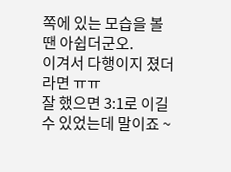쪽에 있는 모습을 볼 땐 아쉽더군오.
이겨서 다행이지 졌더라면 ㅠㅠ
잘 했으면 3:1로 이길 수 있었는데 말이죠 ~